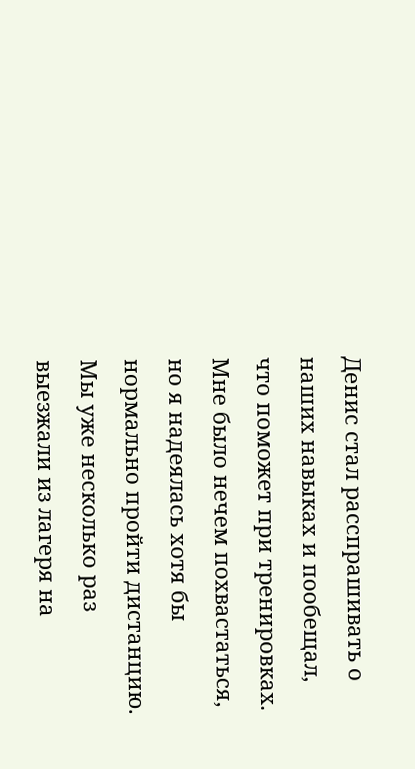Денис стал расспрашивать о наших навыках и пообещал, что поможет при тренировках. Мне было нечем похвастаться, но я надеялась хотя бы нормально пройти дистанцию. Мы уже несколько раз выезжали из лагеря на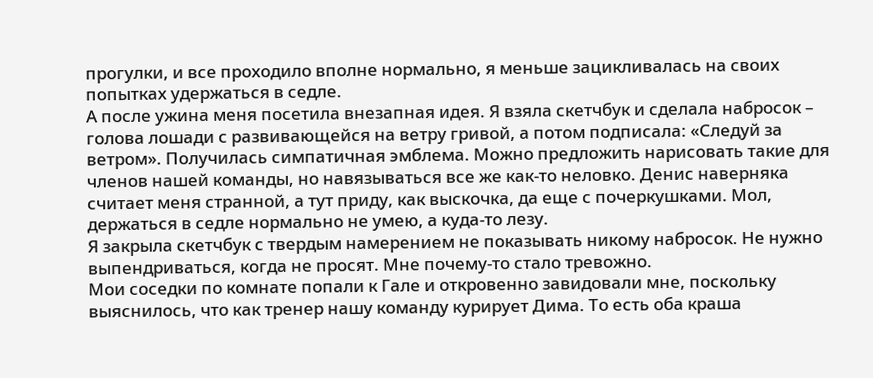прогулки, и все проходило вполне нормально, я меньше зацикливалась на своих попытках удержаться в седле.
А после ужина меня посетила внезапная идея. Я взяла скетчбук и сделала набросок – голова лошади с развивающейся на ветру гривой, а потом подписала: «Следуй за ветром». Получилась симпатичная эмблема. Можно предложить нарисовать такие для членов нашей команды, но навязываться все же как-то неловко. Денис наверняка считает меня странной, а тут приду, как выскочка, да еще с почеркушками. Мол, держаться в седле нормально не умею, а куда-то лезу.
Я закрыла скетчбук с твердым намерением не показывать никому набросок. Не нужно выпендриваться, когда не просят. Мне почему-то стало тревожно.
Мои соседки по комнате попали к Гале и откровенно завидовали мне, поскольку выяснилось, что как тренер нашу команду курирует Дима. То есть оба краша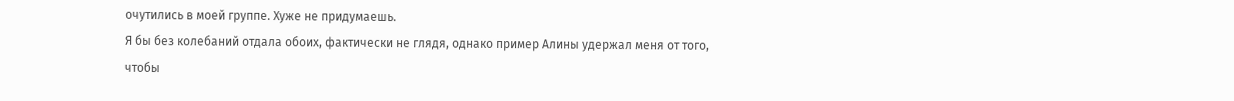очутились в моей группе. Хуже не придумаешь.
Я бы без колебаний отдала обоих, фактически не глядя, однако пример Алины удержал меня от того, чтобы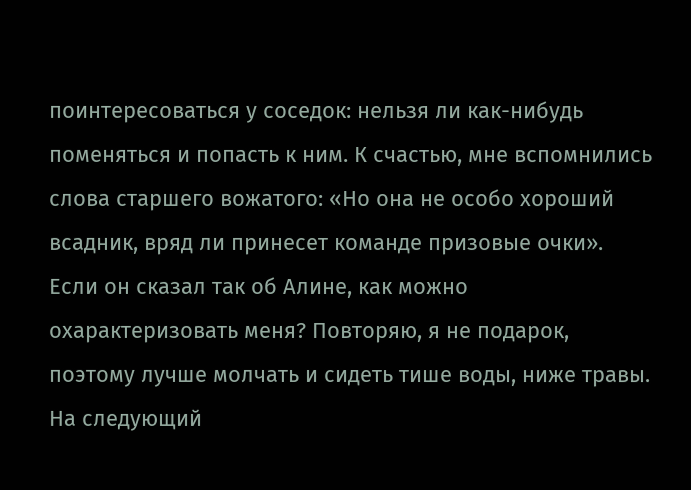поинтересоваться у соседок: нельзя ли как-нибудь поменяться и попасть к ним. К счастью, мне вспомнились слова старшего вожатого: «Но она не особо хороший всадник, вряд ли принесет команде призовые очки». Если он сказал так об Алине, как можно охарактеризовать меня? Повторяю, я не подарок, поэтому лучше молчать и сидеть тише воды, ниже травы.
На следующий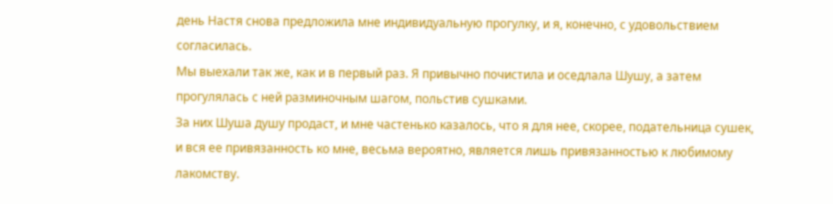день Настя снова предложила мне индивидуальную прогулку, и я, конечно, с удовольствием согласилась.
Мы выехали так же, как и в первый раз. Я привычно почистила и оседлала Шушу, а затем прогулялась с ней разминочным шагом, польстив сушками.
За них Шуша душу продаст, и мне частенько казалось, что я для нее, скорее, подательница сушек, и вся ее привязанность ко мне, весьма вероятно, является лишь привязанностью к любимому лакомству.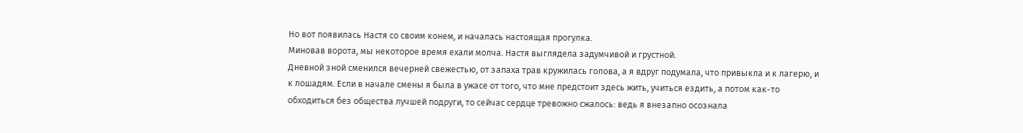Но вот появилась Настя со своим конем, и началась настоящая прогулка.
Миновав ворота, мы некоторое время ехали молча. Настя выглядела задумчивой и грустной.
Дневной зной сменился вечерней свежестью, от запаха трав кружилась голова, а я вдруг подумала, что привыкла и к лагерю, и к лошадям. Если в начале смены я была в ужасе от того, что мне предстоит здесь жить, учиться ездить, а потом как-то обходиться без общества лучшей подруги, то сейчас сердце тревожно сжалось: ведь я внезапно осознала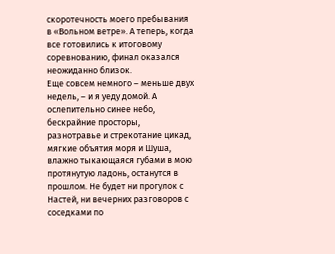скоротечность моего пребывания в «Вольном ветре». А теперь, когда все готовились к итоговому соревнованию, финал оказался неожиданно близок.
Еще совсем немного – меньше двух недель, – и я уеду домой. А ослепительно синее небо, бескрайние просторы, разнотравье и стрекотание цикад, мягкие объятия моря и Шуша, влажно тыкающаяся губами в мою протянутую ладонь, останутся в прошлом. Не будет ни прогулок с Настей, ни вечерних разговоров с соседками по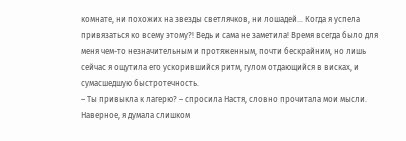комнате, ни похожих на звезды светлячков, ни лошадей… Когда я успела привязаться ко всему этому?! Ведь и сама не заметила! Время всегда было для меня чем-то незначительным и протяженным, почти бескрайним, но лишь сейчас я ощутила его ускорившийся ритм, гулом отдающийся в висках, и сумасшедшую быстротечность.
– Ты привыкла к лагерю? – спросила Настя, словно прочитала мои мысли.
Наверное, я думала слишком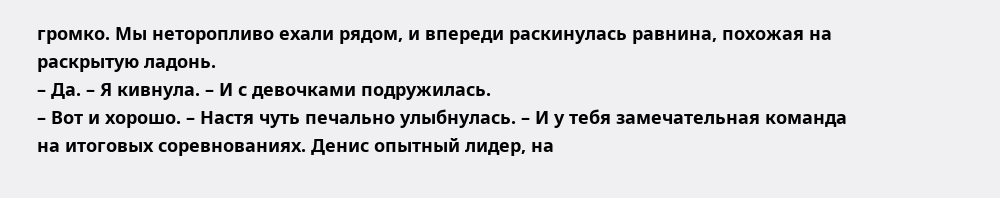громко. Мы неторопливо ехали рядом, и впереди раскинулась равнина, похожая на раскрытую ладонь.
– Да. – Я кивнула. – И с девочками подружилась.
– Вот и хорошо. – Настя чуть печально улыбнулась. – И у тебя замечательная команда на итоговых соревнованиях. Денис опытный лидер, на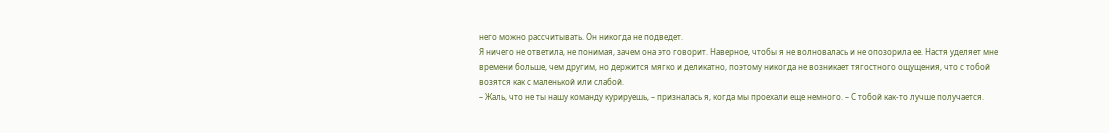него можно рассчитывать. Он никогда не подведет.
Я ничего не ответила, не понимая, зачем она это говорит. Наверное, чтобы я не волновалась и не опозорила ее. Настя уделяет мне времени больше, чем другим, но держится мягко и деликатно, поэтому никогда не возникает тягостного ощущения, что с тобой возятся как с маленькой или слабой.
– Жаль, что не ты нашу команду курируешь, – призналась я, когда мы проехали еще немного. – С тобой как-то лучше получается.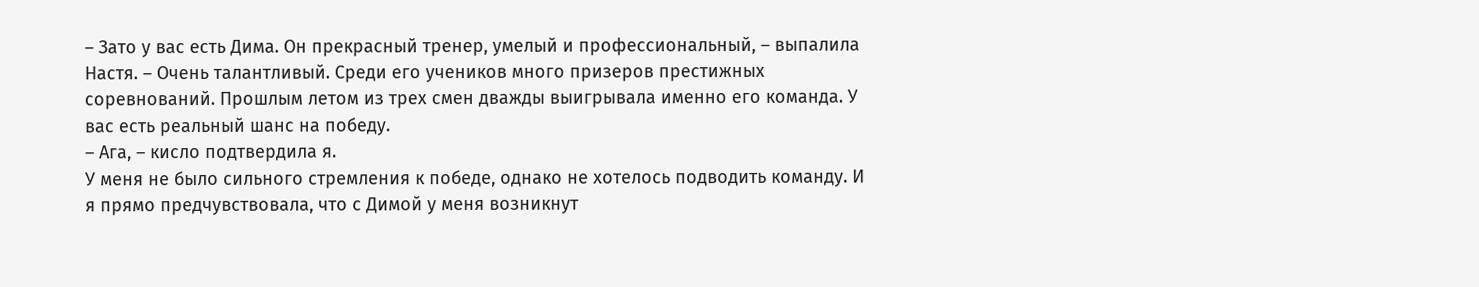– Зато у вас есть Дима. Он прекрасный тренер, умелый и профессиональный, – выпалила Настя. – Очень талантливый. Среди его учеников много призеров престижных соревнований. Прошлым летом из трех смен дважды выигрывала именно его команда. У вас есть реальный шанс на победу.
– Ага, – кисло подтвердила я.
У меня не было сильного стремления к победе, однако не хотелось подводить команду. И я прямо предчувствовала, что с Димой у меня возникнут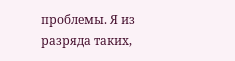проблемы. Я из разряда таких,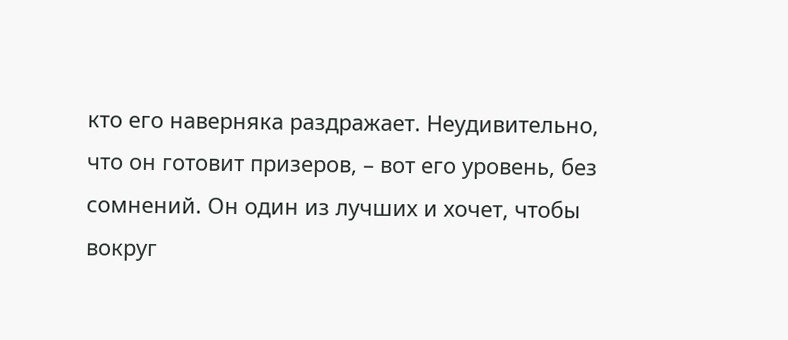кто его наверняка раздражает. Неудивительно, что он готовит призеров, – вот его уровень, без сомнений. Он один из лучших и хочет, чтобы вокруг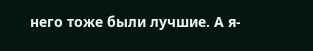него тоже были лучшие. А я-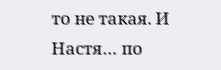то не такая. И Настя… по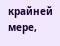крайней мере,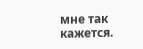мне так кажется.